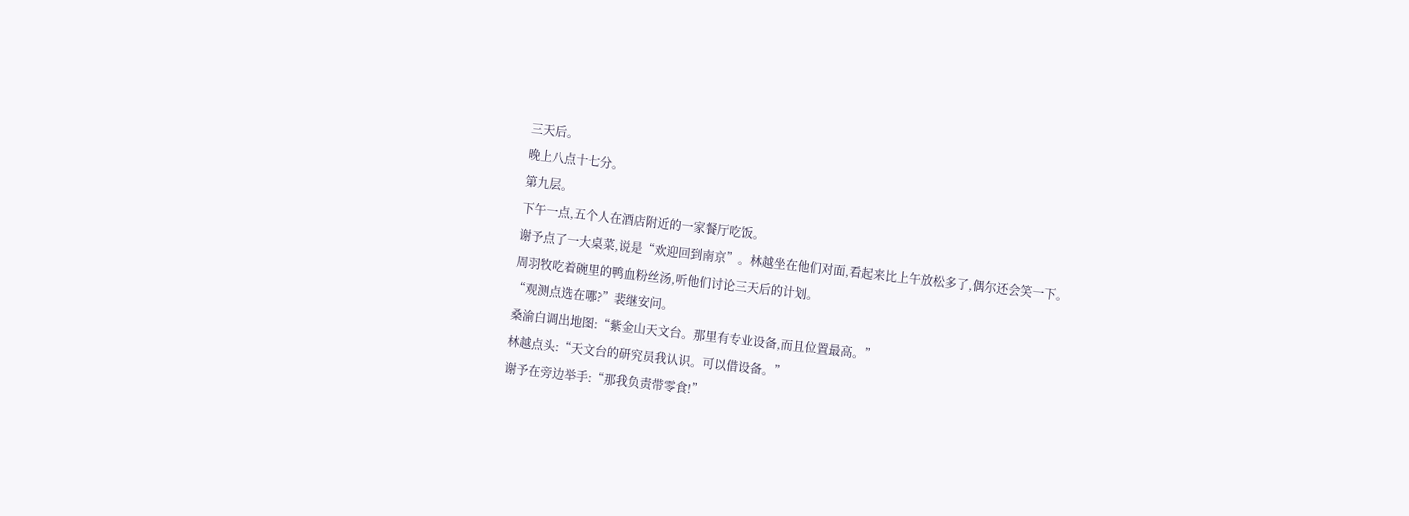三天后。
晚上八点十七分。
第九层。
下午一点,五个人在酒店附近的一家餐厅吃饭。
谢予点了一大桌菜,说是“欢迎回到南京”。林越坐在他们对面,看起来比上午放松多了,偶尔还会笑一下。
周羽牧吃着碗里的鸭血粉丝汤,听他们讨论三天后的计划。
“观测点选在哪?”裴继安问。
桑渝白调出地图:“紫金山天文台。那里有专业设备,而且位置最高。”
林越点头:“天文台的研究员我认识。可以借设备。”
谢予在旁边举手:“那我负责带零食!”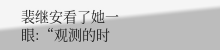裴继安看了她一眼:“观测的时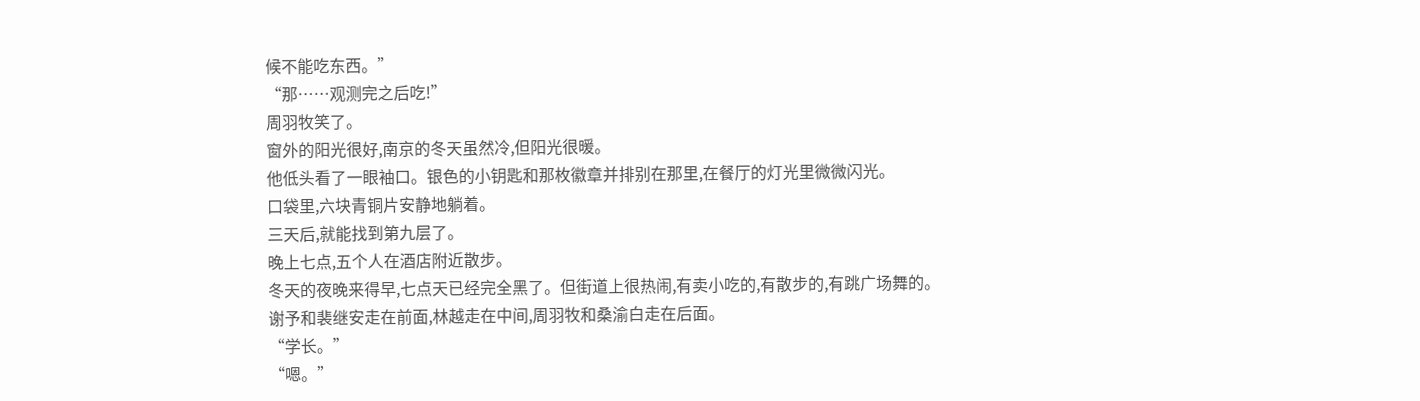候不能吃东西。”
“那……观测完之后吃!”
周羽牧笑了。
窗外的阳光很好,南京的冬天虽然冷,但阳光很暖。
他低头看了一眼袖口。银色的小钥匙和那枚徽章并排别在那里,在餐厅的灯光里微微闪光。
口袋里,六块青铜片安静地躺着。
三天后,就能找到第九层了。
晚上七点,五个人在酒店附近散步。
冬天的夜晚来得早,七点天已经完全黑了。但街道上很热闹,有卖小吃的,有散步的,有跳广场舞的。
谢予和裴继安走在前面,林越走在中间,周羽牧和桑渝白走在后面。
“学长。”
“嗯。”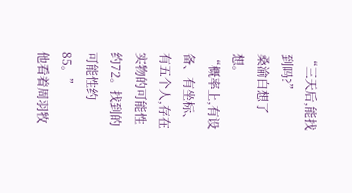“三天后,能找到吗?”
桑渝白想了想。
“概率上,有设备、有坐标、有五个人,存在实物的可能性约72。找到的可能性约85。”
他看着周羽牧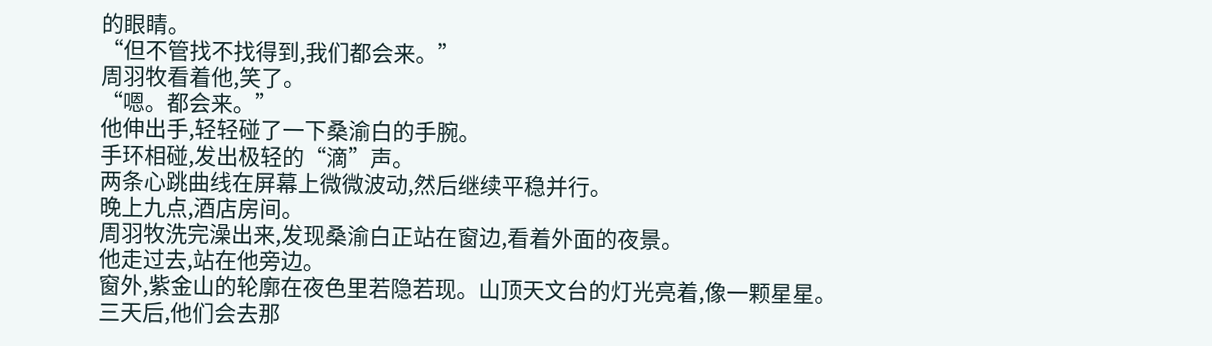的眼睛。
“但不管找不找得到,我们都会来。”
周羽牧看着他,笑了。
“嗯。都会来。”
他伸出手,轻轻碰了一下桑渝白的手腕。
手环相碰,发出极轻的“滴”声。
两条心跳曲线在屏幕上微微波动,然后继续平稳并行。
晚上九点,酒店房间。
周羽牧洗完澡出来,发现桑渝白正站在窗边,看着外面的夜景。
他走过去,站在他旁边。
窗外,紫金山的轮廓在夜色里若隐若现。山顶天文台的灯光亮着,像一颗星星。
三天后,他们会去那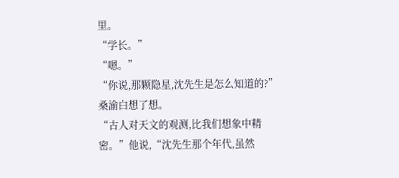里。
“学长。”
“嗯。”
“你说,那颗隐星,沈先生是怎么知道的?”
桑渝白想了想。
“古人对天文的观测,比我们想象中精密。”他说,“沈先生那个年代,虽然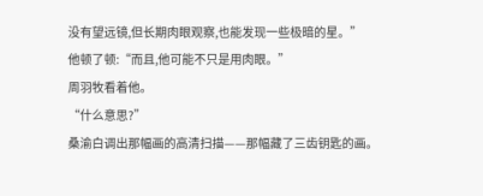没有望远镜,但长期肉眼观察,也能发现一些极暗的星。”
他顿了顿:“而且,他可能不只是用肉眼。”
周羽牧看着他。
“什么意思?”
桑渝白调出那幅画的高清扫描——那幅藏了三齿钥匙的画。